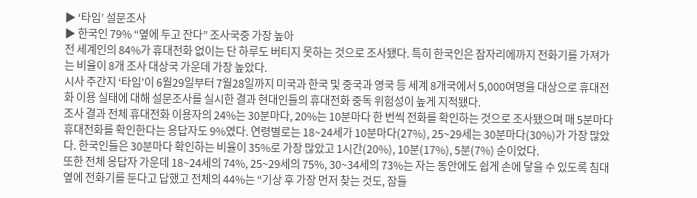▶ ‘타임’ 설문조사
▶ 한국인 79% “옆에 두고 잔다” 조사국중 가장 높아
전 세계인의 84%가 휴대전화 없이는 단 하루도 버티지 못하는 것으로 조사됐다. 특히 한국인은 잠자리에까지 전화기를 가져가는 비율이 8개 조사 대상국 가운데 가장 높았다.
시사 주간지 ‘타임’이 6월29일부터 7월28일까지 미국과 한국 및 중국과 영국 등 세계 8개국에서 5,000여명을 대상으로 휴대전화 이용 실태에 대해 설문조사를 실시한 결과 현대인들의 휴대전화 중독 위험성이 높게 지적됐다.
조사 결과 전체 휴대전화 이용자의 24%는 30분마다, 20%는 10분마다 한 번씩 전화를 확인하는 것으로 조사됐으며 매 5분마다 휴대전화를 확인한다는 응답자도 9%였다. 연령별로는 18~24세가 10분마다(27%), 25~29세는 30분마다(30%)가 가장 많았다. 한국인들은 30분마다 확인하는 비율이 35%로 가장 많았고 1시간(20%), 10분(17%), 5분(7%) 순이었다.
또한 전체 응답자 가운데 18~24세의 74%, 25~29세의 75%, 30~34세의 73%는 자는 동안에도 쉽게 손에 닿을 수 있도록 침대 옆에 전화기를 둔다고 답했고 전체의 44%는 “기상 후 가장 먼저 찾는 것도, 잠들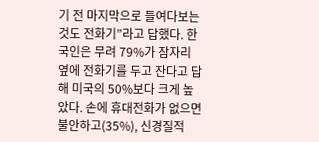기 전 마지막으로 들여다보는 것도 전화기”라고 답했다. 한국인은 무려 79%가 잠자리 옆에 전화기를 두고 잔다고 답해 미국의 50%보다 크게 높았다. 손에 휴대전화가 없으면 불안하고(35%), 신경질적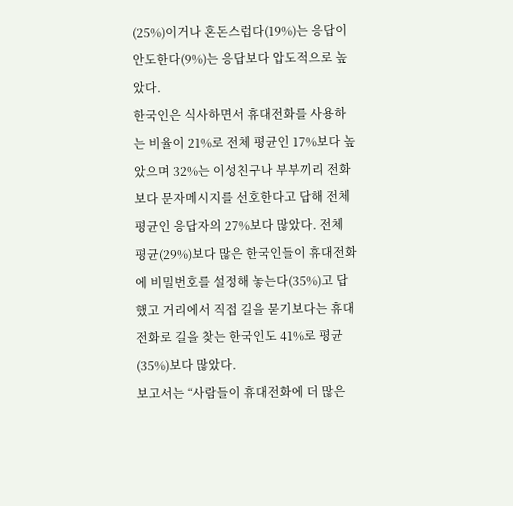(25%)이거나 혼돈스럽다(19%)는 응답이 안도한다(9%)는 응답보다 압도적으로 높았다.
한국인은 식사하면서 휴대전화를 사용하는 비율이 21%로 전체 평균인 17%보다 높았으며 32%는 이성친구나 부부끼리 전화보다 문자메시지를 선호한다고 답해 전체 평균인 응답자의 27%보다 많았다. 전체 평균(29%)보다 많은 한국인들이 휴대전화에 비밀번호를 설정해 놓는다(35%)고 답했고 거리에서 직접 길을 묻기보다는 휴대전화로 길을 찾는 한국인도 41%로 평균(35%)보다 많았다.
보고서는 “사람들이 휴대전화에 더 많은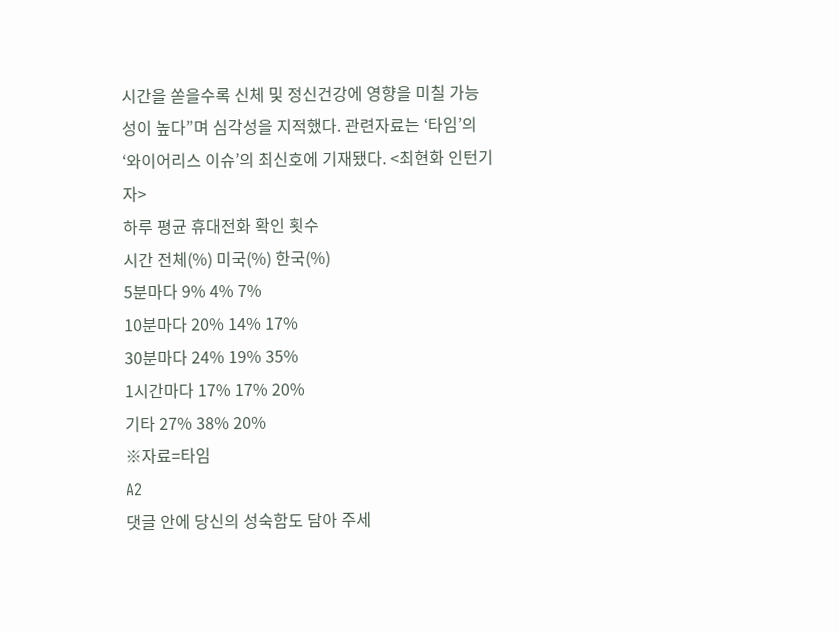시간을 쏟을수록 신체 및 정신건강에 영향을 미칠 가능성이 높다”며 심각성을 지적했다. 관련자료는 ‘타임’의 ‘와이어리스 이슈’의 최신호에 기재됐다. <최현화 인턴기자>
하루 평균 휴대전화 확인 횟수
시간 전체(%) 미국(%) 한국(%)
5분마다 9% 4% 7%
10분마다 20% 14% 17%
30분마다 24% 19% 35%
1시간마다 17% 17% 20%
기타 27% 38% 20%
※자료=타임
A2
댓글 안에 당신의 성숙함도 담아 주세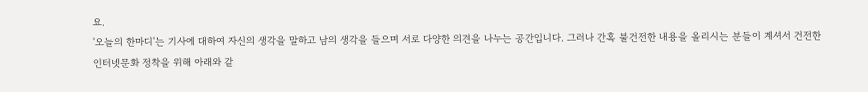요.
'오늘의 한마디'는 기사에 대하여 자신의 생각을 말하고 남의 생각을 들으며 서로 다양한 의견을 나누는 공간입니다. 그러나 간혹 불건전한 내용을 올리시는 분들이 계셔서 건전한 인터넷문화 정착을 위해 아래와 같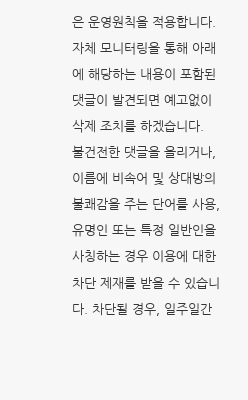은 운영원칙을 적용합니다.
자체 모니터링을 통해 아래에 해당하는 내용이 포함된 댓글이 발견되면 예고없이 삭제 조치를 하겠습니다.
불건전한 댓글을 올리거나, 이름에 비속어 및 상대방의 불쾌감을 주는 단어를 사용, 유명인 또는 특정 일반인을 사칭하는 경우 이용에 대한 차단 제재를 받을 수 있습니다. 차단될 경우, 일주일간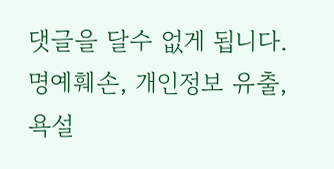댓글을 달수 없게 됩니다.
명예훼손, 개인정보 유출, 욕설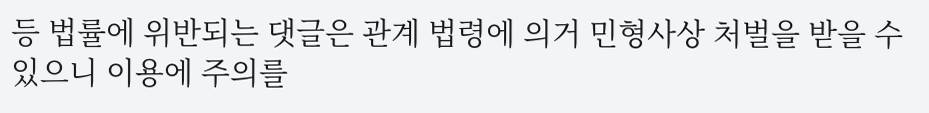등 법률에 위반되는 댓글은 관계 법령에 의거 민형사상 처벌을 받을 수 있으니 이용에 주의를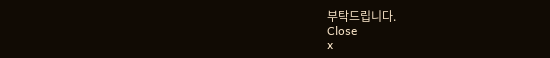부탁드립니다.
Close
x